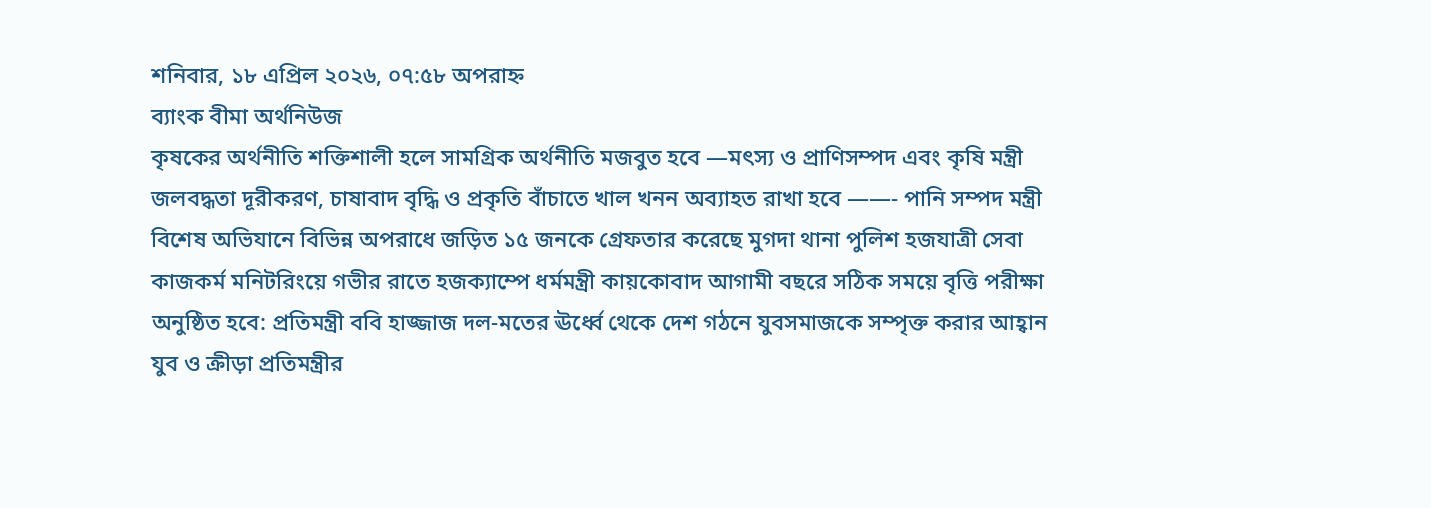শনিবার, ১৮ এপ্রিল ২০২৬, ০৭:৫৮ অপরাহ্ন
ব্যাংক বীমা অর্থনিউজ
কৃষকের অর্থনীতি শক্তিশালী হলে সামগ্রিক অর্থনীতি মজবুত হবে —মৎস্য ও প্রাণিসম্পদ এবং কৃষি মন্ত্রী জলবদ্ধতা দূরীকরণ, চাষাবাদ বৃদ্ধি ও প্রকৃতি বাঁচাতে খাল খনন অব্যাহত রাখা হবে ——- পানি সম্পদ মন্ত্রী বিশেষ অভিযানে বিভিন্ন অপরাধে জড়িত ১৫ জনকে গ্রেফতার করেছে মুগদা থানা পুলিশ হজযাত্রী সেবা কাজকর্ম মনিটরিংয়ে গভীর রাতে হজক্যাম্পে ধর্মমন্ত্রী কায়কোবাদ আগামী বছরে সঠিক সময়ে বৃত্তি পরীক্ষা অনুষ্ঠিত হবে: প্রতিমন্ত্রী ববি হাজ্জাজ দল-মতের ঊর্ধ্বে থেকে দেশ গঠনে যুবসমাজকে সম্পৃক্ত করার আহ্বান যুব ও ক্রীড়া প্রতিমন্ত্রীর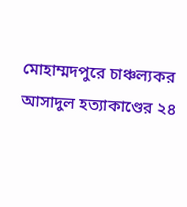মোহাম্মদপুরে চাঞ্চল্যকর আসাদুল হত্যাকাণ্ডের ২৪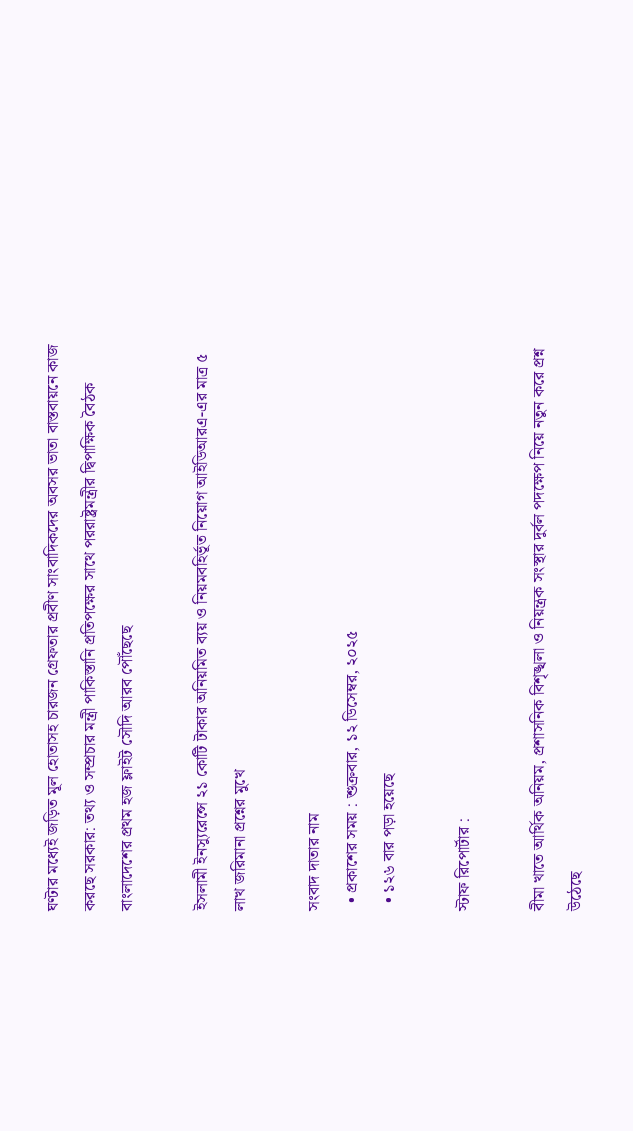ঘণ্টার মধ্যেই জড়িত মূল হোতাসহ চারজন গ্রেফতার প্রবীণ সাংবাদিকদের অবসর ভাতা বাস্তবায়নে কাজ করছে সরকার: তথ্য ও সম্প্রচার মন্ত্রী পাকিস্তানি প্রতিপক্ষের সাথে পররাষ্ট্রমন্ত্রীর দ্বিপাক্ষিক বৈঠক বাংলাদেশের প্রথম হজ ফ্লাইট সৌদি আরব পৌঁছেছে

ইসলামী ইনস্যুরেন্সে ২১ কোটি টাকার অনিয়মিত ব্যয় ও নিয়মবহির্ভূত নিয়োগ আইডিআরএ-এর মাত্র ৫ লাখ জরিমানা প্রশ্নের মুখে

সংবাদ দাতার নাম
  • প্রকাশের সময় : শুক্রবার, ১২ ডিসেম্বর, ২০২৫
  • ১২৬ বার পড়া হয়েছে

স্টাফ রিপোর্টার :

বীমা খাতে আর্থিক অনিয়ম, প্রশাসনিক বিশৃঙ্খলা ও নিয়ন্ত্রক সংস্থার দুর্বল পদক্ষেপ নিয়ে নতুন করে প্রশ্ন উঠেছে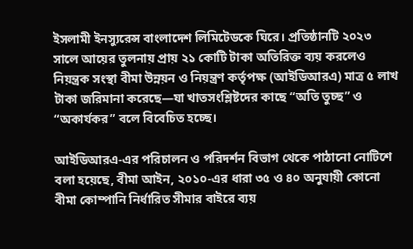ইসলামী ইনস্যুরেন্স বাংলাদেশ লিমিটেডকে ঘিরে। প্রতিষ্ঠানটি ২০২৩ সালে আয়ের তুলনায় প্রায় ২১ কোটি টাকা অতিরিক্ত ব্যয় করলেও নিয়ন্ত্রক সংস্থা বীমা উন্নয়ন ও নিয়ন্ত্রণ কর্তৃপক্ষ (আইডিআরএ) মাত্র ৫ লাখ টাকা জরিমানা করেছে—যা খাতসংশ্লিষ্টদের কাছে “অতি তুচ্ছ” ও “অকার্যকর” বলে বিবেচিত হচ্ছে।

আইডিআরএ-এর পরিচালন ও পরিদর্শন বিভাগ থেকে পাঠানো নোটিশে বলা হয়েছে, বীমা আইন, ২০১০-এর ধারা ৩৫ ও ৪০ অনুযায়ী কোনো বীমা কোম্পানি নির্ধারিত সীমার বাইরে ব্যয়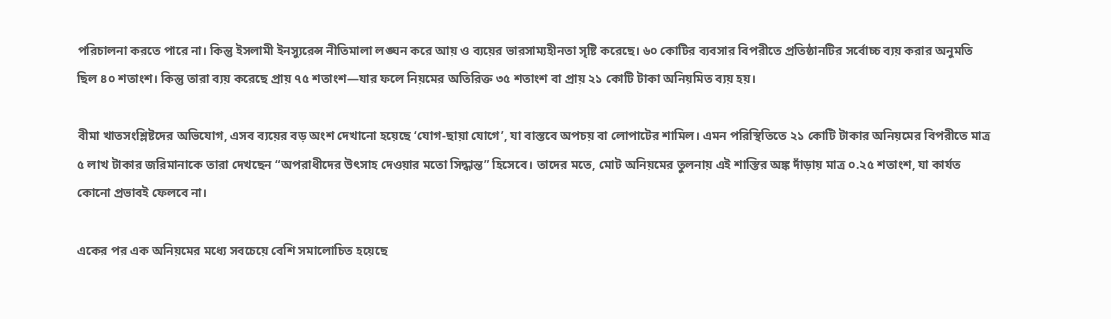পরিচালনা করতে পারে না। কিন্তু ইসলামী ইনস্যুরেন্স নীতিমালা লঙ্ঘন করে আয় ও ব্যয়ের ভারসাম্যহীনতা সৃষ্টি করেছে। ৬০ কোটির ব্যবসার বিপরীতে প্রতিষ্ঠানটির সর্বোচ্চ ব্যয় করার অনুমতি ছিল ৪০ শতাংশ। কিন্তু তারা ব্যয় করেছে প্রায় ৭৫ শতাংশ—যার ফলে নিয়মের অতিরিক্ত ৩৫ শতাংশ বা প্রায় ২১ কোটি টাকা অনিয়মিত ব্যয় হয়।

বীমা খাতসংশ্লিষ্টদের অভিযোগ, এসব ব্যয়ের বড় অংশ দেখানো হয়েছে ‘যোগ-ছায়া যোগে’, যা বাস্তবে অপচয় বা লোপাটের শামিল। এমন পরিস্থিতিতে ২১ কোটি টাকার অনিয়মের বিপরীতে মাত্র ৫ লাখ টাকার জরিমানাকে তারা দেখছেন “অপরাধীদের উৎসাহ দেওয়ার মতো সিদ্ধান্ত” হিসেবে। তাদের মতে, মোট অনিয়মের তুলনায় এই শাস্তির অঙ্ক দাঁড়ায় মাত্র ০.২৫ শতাংশ, যা কার্যত কোনো প্রভাবই ফেলবে না।

একের পর এক অনিয়মের মধ্যে সবচেয়ে বেশি সমালোচিত হয়েছে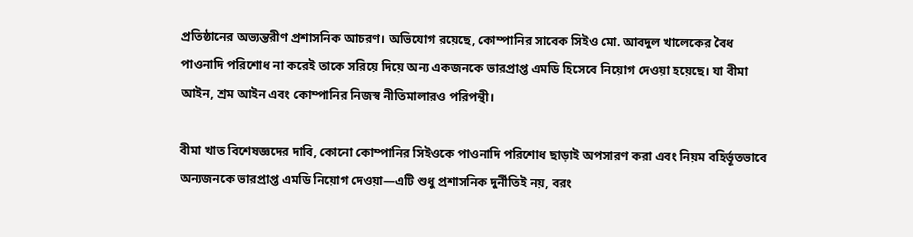প্রতিষ্ঠানের অভ্যন্তরীণ প্রশাসনিক আচরণ। অভিযোগ রয়েছে, কোম্পানির সাবেক সিইও মো. আবদুল খালেকের বৈধ পাওনাদি পরিশোধ না করেই তাকে সরিয়ে দিয়ে অন্য একজনকে ভারপ্রাপ্ত এমডি হিসেবে নিয়োগ দেওয়া হয়েছে। যা বীমা আইন, শ্রম আইন এবং কোম্পানির নিজস্ব নীতিমালারও পরিপন্থী।

বীমা খাত বিশেষজ্ঞদের দাবি, কোনো কোম্পানির সিইওকে পাওনাদি পরিশোধ ছাড়াই অপসারণ করা এবং নিয়ম বহির্ভূতভাবে অন্যজনকে ভারপ্রাপ্ত এমডি নিয়োগ দেওয়া—এটি শুধু প্রশাসনিক দুর্নীতিই নয়, বরং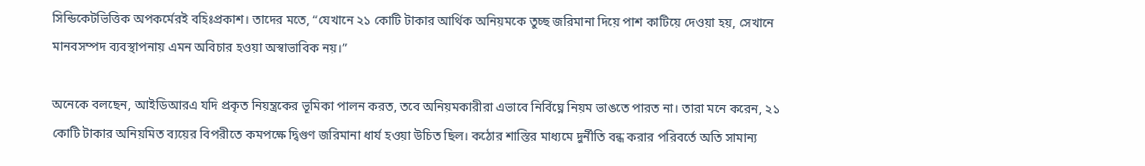সিন্ডিকেটভিত্তিক অপকর্মেরই বহিঃপ্রকাশ। তাদের মতে, “যেখানে ২১ কোটি টাকার আর্থিক অনিয়মকে তুচ্ছ জরিমানা দিয়ে পাশ কাটিয়ে দেওয়া হয়, সেখানে মানবসম্পদ ব্যবস্থাপনায় এমন অবিচার হওয়া অস্বাভাবিক নয়।”

অনেকে বলছেন, আইডিআরএ যদি প্রকৃত নিয়ন্ত্রকের ভূমিকা পালন করত, তবে অনিয়মকারীরা এভাবে নির্বিঘ্নে নিয়ম ভাঙতে পারত না। তারা মনে করেন, ২১ কোটি টাকার অনিয়মিত ব্যয়ের বিপরীতে কমপক্ষে দ্বিগুণ জরিমানা ধার্য হওয়া উচিত ছিল। কঠোর শাস্তির মাধ্যমে দুর্নীতি বন্ধ করার পরিবর্তে অতি সামান্য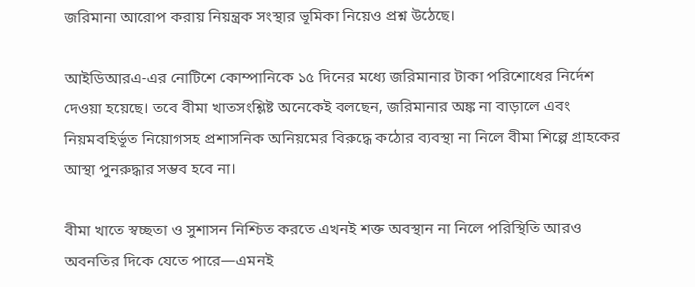জরিমানা আরোপ করায় নিয়ন্ত্রক সংস্থার ভূমিকা নিয়েও প্রশ্ন উঠেছে।

আইডিআরএ-এর নোটিশে কোম্পানিকে ১৫ দিনের মধ্যে জরিমানার টাকা পরিশোধের নির্দেশ দেওয়া হয়েছে। তবে বীমা খাতসংশ্লিষ্ট অনেকেই বলছেন, জরিমানার অঙ্ক না বাড়ালে এবং নিয়মবহির্ভূত নিয়োগসহ প্রশাসনিক অনিয়মের বিরুদ্ধে কঠোর ব্যবস্থা না নিলে বীমা শিল্পে গ্রাহকের আস্থা পুনরুদ্ধার সম্ভব হবে না।

বীমা খাতে স্বচ্ছতা ও সুশাসন নিশ্চিত করতে এখনই শক্ত অবস্থান না নিলে পরিস্থিতি আরও অবনতির দিকে যেতে পারে—এমনই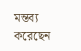মন্তব্য করেছেন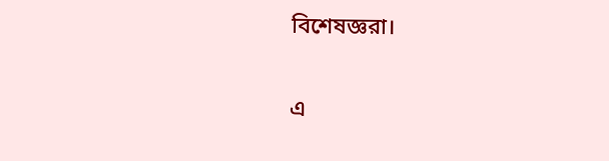বিশেষজ্ঞরা।

এ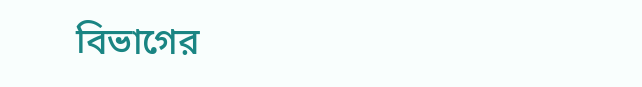বিভাগের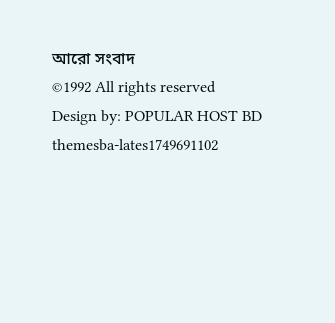আরো সংবাদ
©1992 All rights reserved
Design by: POPULAR HOST BD
themesba-lates1749691102